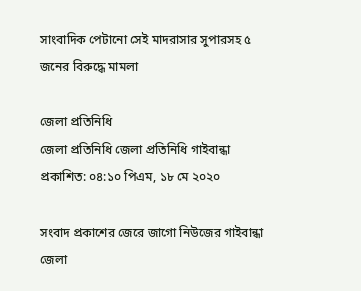সাংবাদিক পেটানো সেই মাদরাসার সুপারসহ ৫ জনের বিরুদ্ধে মামলা

জেলা প্রতিনিধি
জেলা প্রতিনিধি জেলা প্রতিনিধি গাইবান্ধা
প্রকাশিত: ০৪:১০ পিএম, ১৮ মে ২০২০

সংবাদ প্রকাশের জেরে জাগো নিউজের গাইবান্ধা জেলা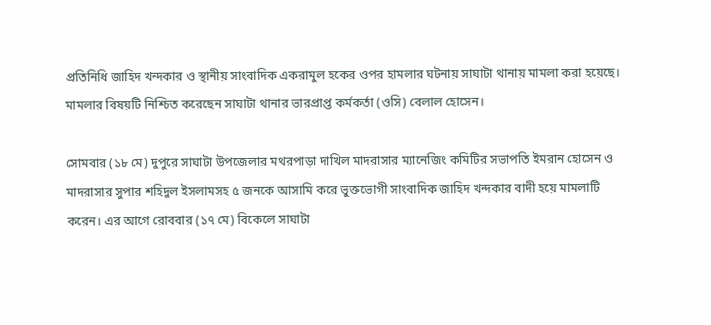প্রতিনিধি জাহিদ খন্দকার ও স্থানীয় সাংবাদিক একরামুল হকের ওপর হামলার ঘটনায় সাঘাটা থানায় মামলা করা হয়েছে। মামলার বিষয়টি নিশ্চিত করেছেন সাঘাটা থানার ভারপ্রাপ্ত কর্মকর্তা (ওসি) বেলাল হোসেন।

সোমবার (১৮ মে) দুপুরে সাঘাটা উপজেলার মথরপাড়া দাখিল মাদরাসার ম্যানেজিং কমিটির সভাপতি ইমরান হোসেন ও মাদরাসার সুপার শহিদুল ইসলামসহ ৫ জনকে আসামি করে ভুক্তভোগী সাংবাদিক জাহিদ খন্দকার বাদী হয়ে মামলাটি করেন। এর আগে রোববার (১৭ মে) বিকেলে সাঘাটা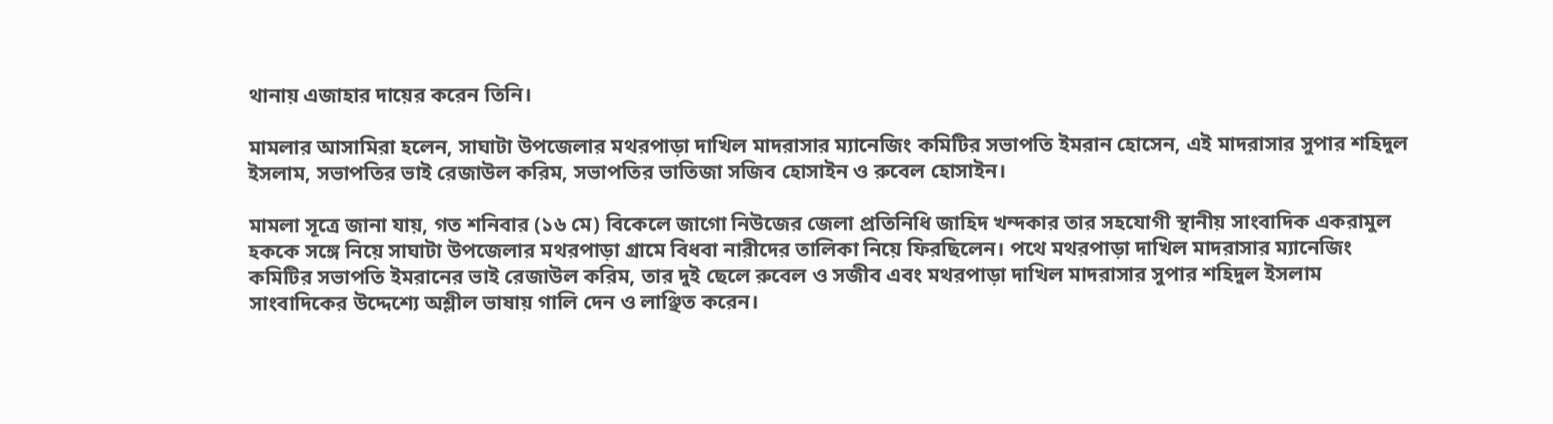থানায় এজাহার দায়ের করেন তিনি।

মামলার আসামিরা হলেন, সাঘাটা উপজেলার মথরপাড়া দাখিল মাদরাসার ম্যানেজিং কমিটির সভাপতি ইমরান হোসেন, এই মাদরাসার সুপার শহিদুল ইসলাম, সভাপতির ভাই রেজাউল করিম, সভাপতির ভাতিজা সজিব হোসাইন ও রুবেল হোসাইন।

মামলা সূত্রে জানা যায়, গত শনিবার (১৬ মে) বিকেলে জাগো নিউজের জেলা প্রতিনিধি জাহিদ খন্দকার তার সহযোগী স্থানীয় সাংবাদিক একরামুল হককে সঙ্গে নিয়ে সাঘাটা উপজেলার মথরপাড়া গ্রামে বিধবা নারীদের তালিকা নিয়ে ফিরছিলেন। পথে মথরপাড়া দাখিল মাদরাসার ম্যানেজিং কমিটির সভাপতি ইমরানের ভাই রেজাউল করিম, তার দুই ছেলে রুবেল ও সজীব এবং মথরপাড়া দাখিল মাদরাসার সুপার শহিদুল ইসলাম সাংবাদিকের উদ্দেশ্যে অশ্লীল ভাষায় গালি দেন ও লাঞ্ছিত করেন।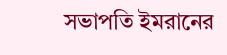সভাপতি ইমরানের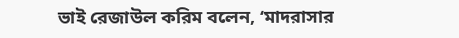ভাই রেজাউল করিম বলেন, ‘মাদরাসার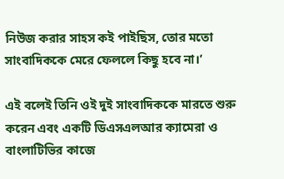নিউজ করার সাহস কই পাইছিস, তোর মতো সাংবাদিককে মেরে ফেললে কিছু হবে না।’

এই বলেই তিনি ওই দুই সাংবাদিককে মারতে শুরু করেন এবং একটি ডিএসএলআর ক্যামেরা ও বাংলাটিভির কাজে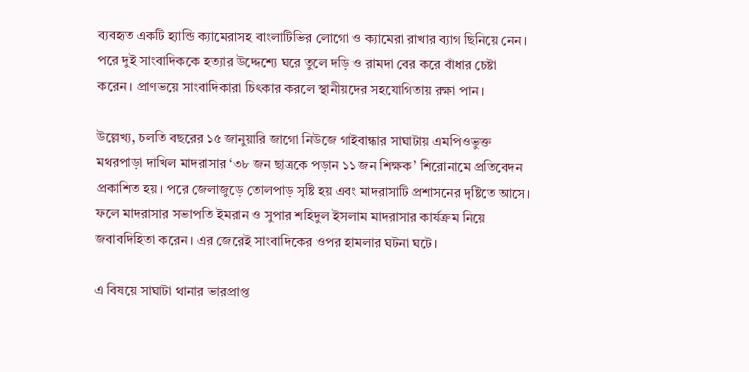ব্যবহৃত একটি হ্যান্ডি ক্যামেরাসহ বাংলাটিভির লোগো ও ক্যামেরা রাখার ব্যাগ ছিনিয়ে নেন। পরে দুই সাংবাদিককে হত্যার উদ্দেশ্যে ঘরে তুলে দড়ি ও রামদা বের করে বাঁধার চেষ্টা করেন। প্রাণভয়ে সাংবাদিকারা চিৎকার করলে স্থানীয়দের সহযোগিতায় রক্ষা পান।

উল্লেখ্য, চলতি বছরের ১৫ জানুয়ারি জাগো নিউজে গাইবান্ধার সাঘাটায় এমপিওভুক্ত মথরপাড়া দাখিল মাদরাসার ‘৩৮ জন ছাত্রকে পড়ান ১১ জন শিক্ষক’ শিরোনামে প্রতিবেদন প্রকাশিত হয়। পরে জেলাজুড়ে তোলপাড় সৃষ্টি হয় এবং মাদরাসাটি প্রশাসনের দৃষ্টিতে আসে। ফলে মাদরাসার সভাপতি ইমরান ও সুপার শহিদুল ইসলাম মাদরাসার কার্যক্রম নিয়ে জবাবদিহিতা করেন। এর জেরেই সাংবাদিকের ওপর হামলার ঘটনা ঘটে।

এ বিষয়ে সাঘাটা থানার ভারপ্রাপ্ত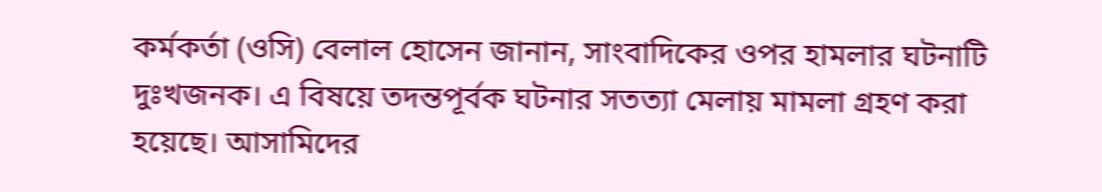কর্মকর্তা (ওসি) বেলাল হোসেন জানান, সাংবাদিকের ওপর হামলার ঘটনাটি দুঃখজনক। এ বিষয়ে তদন্তপূর্বক ঘটনার সতত্যা মেলায় মামলা গ্রহণ করা হয়েছে। আসামিদের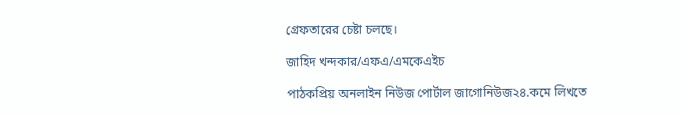গ্রেফতারের চেষ্টা চলছে।

জাহিদ খন্দকার/এফএ/এমকেএইচ

পাঠকপ্রিয় অনলাইন নিউজ পোর্টাল জাগোনিউজ২৪.কমে লিখতে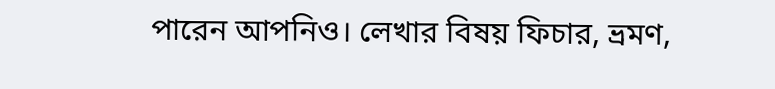পারেন আপনিও। লেখার বিষয় ফিচার, ভ্রমণ,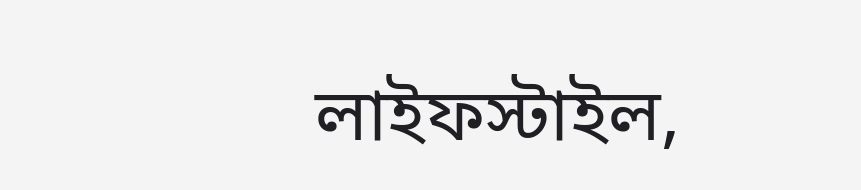লাইফস্টাইল,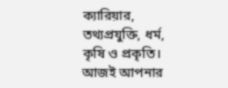ক্যারিয়ার, তথ্যপ্রযুক্তি, ধর্ম, কৃষি ও প্রকৃতি। আজই আপনার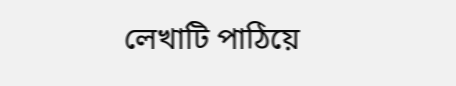লেখাটি পাঠিয়ে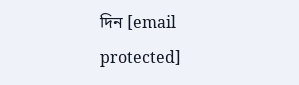দিন [email protected]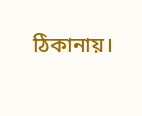ঠিকানায়।